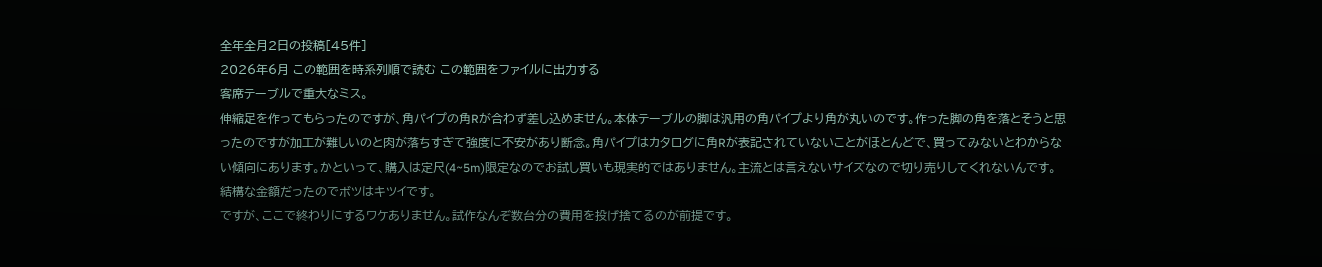全年全月2日の投稿[45件]
2026年6月 この範囲を時系列順で読む この範囲をファイルに出力する
客席テーブルで重大なミス。
伸縮足を作ってもらったのですが、角パイプの角Rが合わず差し込めません。本体テーブルの脚は汎用の角パイプより角が丸いのです。作った脚の角を落とそうと思ったのですが加工が難しいのと肉が落ちすぎて強度に不安があり断念。角パイプはカタログに角Rが表記されていないことがほとんどで、買ってみないとわからない傾向にあります。かといって、購入は定尺(4~5m)限定なのでお試し買いも現実的ではありません。主流とは言えないサイズなので切り売りしてくれないんです。
結構な金額だったのでボツはキツイです。
ですが、ここで終わりにするワケありません。試作なんぞ数台分の費用を投げ捨てるのが前提です。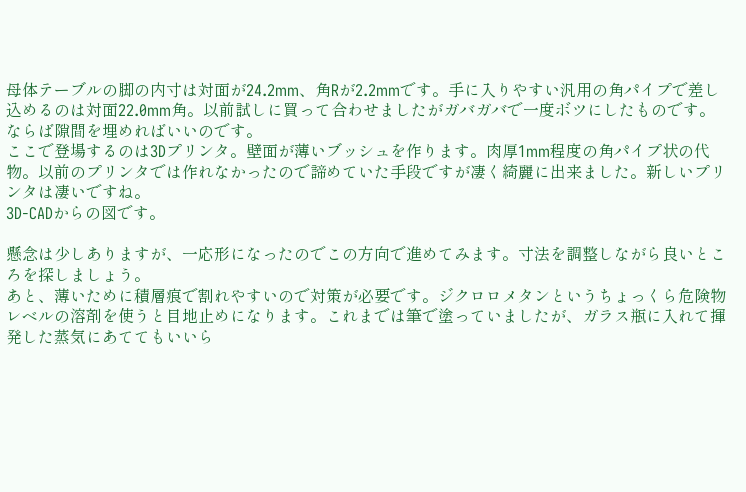母体テーブルの脚の内寸は対面が24.2mm、角Rが2.2mmです。手に入りやすい汎用の角パイプで差し込めるのは対面22.0mm角。以前試しに買って合わせましたがガバガバで一度ボツにしたものです。
ならば隙間を埋めればいいのです。
ここで登場するのは3Dプリンタ。壁面が薄いブッシュを作ります。肉厚1mm程度の角パイプ状の代物。以前のプリンタでは作れなかったので諦めていた手段ですが凄く綺麗に出来ました。新しいプリンタは凄いですね。
3D-CADからの図です。

懸念は少しありますが、一応形になったのでこの方向で進めてみます。寸法を調整しながら良いところを探しましょう。
あと、薄いために積層痕で割れやすいので対策が必要です。ジクロロメタンというちょっくら危険物レベルの溶剤を使うと目地止めになります。これまでは筆で塗っていましたが、ガラス瓶に入れて揮発した蒸気にあててもいいら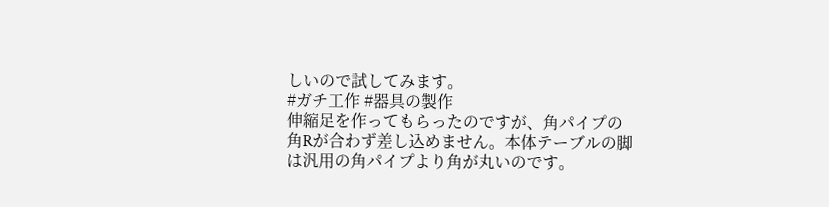しいので試してみます。
#ガチ工作 #器具の製作
伸縮足を作ってもらったのですが、角パイプの角Rが合わず差し込めません。本体テーブルの脚は汎用の角パイプより角が丸いのです。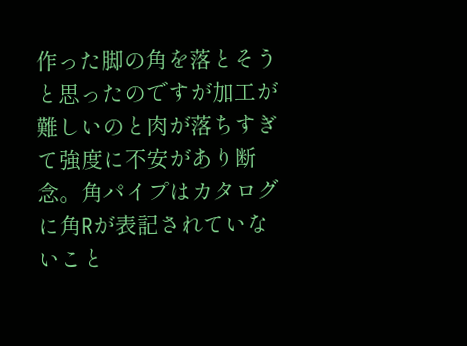作った脚の角を落とそうと思ったのですが加工が難しいのと肉が落ちすぎて強度に不安があり断念。角パイプはカタログに角Rが表記されていないこと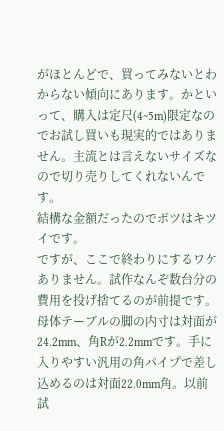がほとんどで、買ってみないとわからない傾向にあります。かといって、購入は定尺(4~5m)限定なのでお試し買いも現実的ではありません。主流とは言えないサイズなので切り売りしてくれないんです。
結構な金額だったのでボツはキツイです。
ですが、ここで終わりにするワケありません。試作なんぞ数台分の費用を投げ捨てるのが前提です。
母体テーブルの脚の内寸は対面が24.2mm、角Rが2.2mmです。手に入りやすい汎用の角パイプで差し込めるのは対面22.0mm角。以前試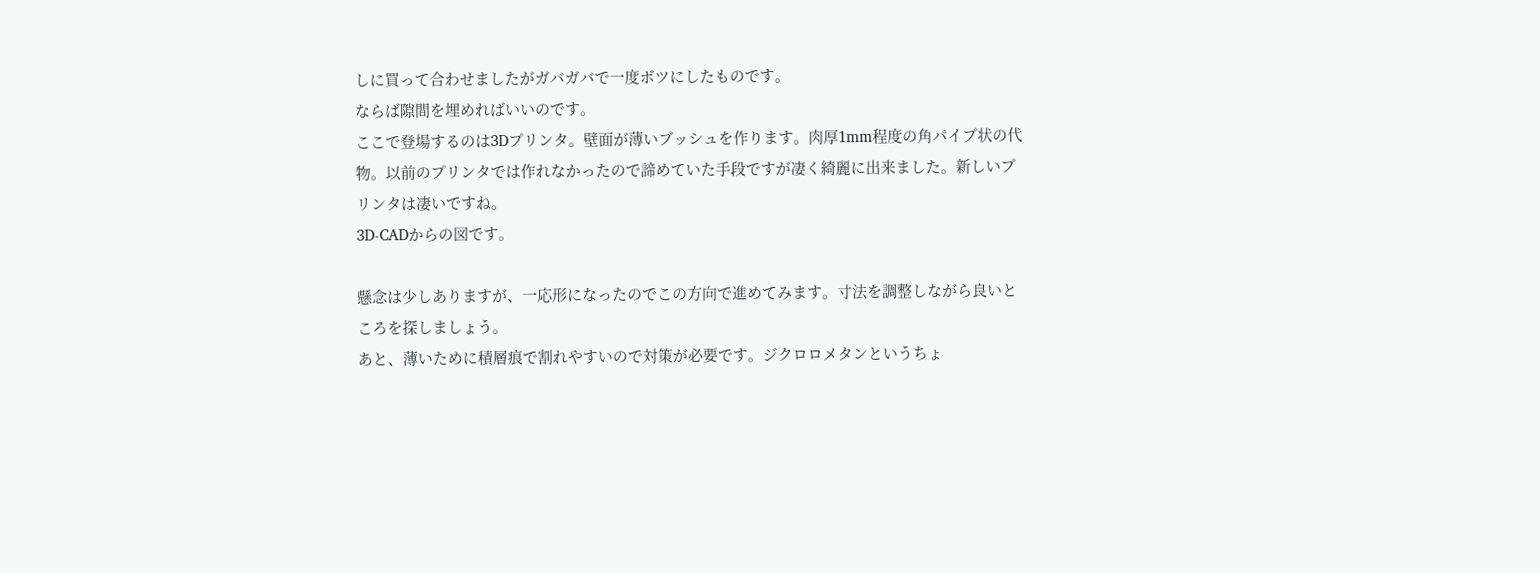しに買って合わせましたがガバガバで一度ボツにしたものです。
ならば隙間を埋めればいいのです。
ここで登場するのは3Dプリンタ。壁面が薄いブッシュを作ります。肉厚1mm程度の角パイプ状の代物。以前のプリンタでは作れなかったので諦めていた手段ですが凄く綺麗に出来ました。新しいプリンタは凄いですね。
3D-CADからの図です。

懸念は少しありますが、一応形になったのでこの方向で進めてみます。寸法を調整しながら良いところを探しましょう。
あと、薄いために積層痕で割れやすいので対策が必要です。ジクロロメタンというちょ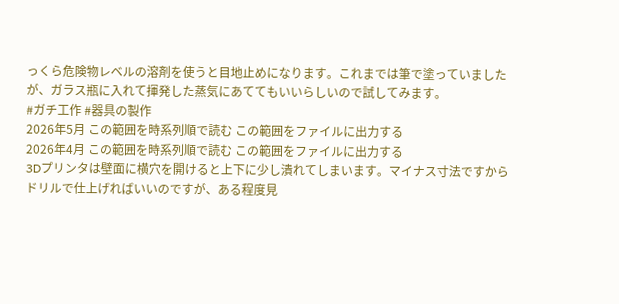っくら危険物レベルの溶剤を使うと目地止めになります。これまでは筆で塗っていましたが、ガラス瓶に入れて揮発した蒸気にあててもいいらしいので試してみます。
#ガチ工作 #器具の製作
2026年5月 この範囲を時系列順で読む この範囲をファイルに出力する
2026年4月 この範囲を時系列順で読む この範囲をファイルに出力する
3Dプリンタは壁面に横穴を開けると上下に少し潰れてしまいます。マイナス寸法ですからドリルで仕上げればいいのですが、ある程度見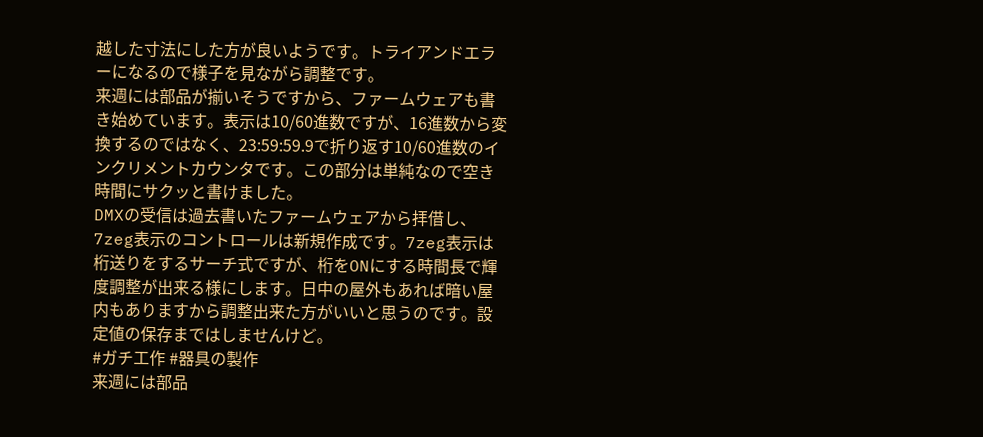越した寸法にした方が良いようです。トライアンドエラーになるので様子を見ながら調整です。
来週には部品が揃いそうですから、ファームウェアも書き始めています。表示は10/60進数ですが、16進数から変換するのではなく、23:59:59.9で折り返す10/60進数のインクリメントカウンタです。この部分は単純なので空き時間にサクッと書けました。
DMXの受信は過去書いたファームウェアから拝借し、7zeg表示のコントロールは新規作成です。7zeg表示は桁送りをするサーチ式ですが、桁をONにする時間長で輝度調整が出来る様にします。日中の屋外もあれば暗い屋内もありますから調整出来た方がいいと思うのです。設定値の保存まではしませんけど。
#ガチ工作 #器具の製作
来週には部品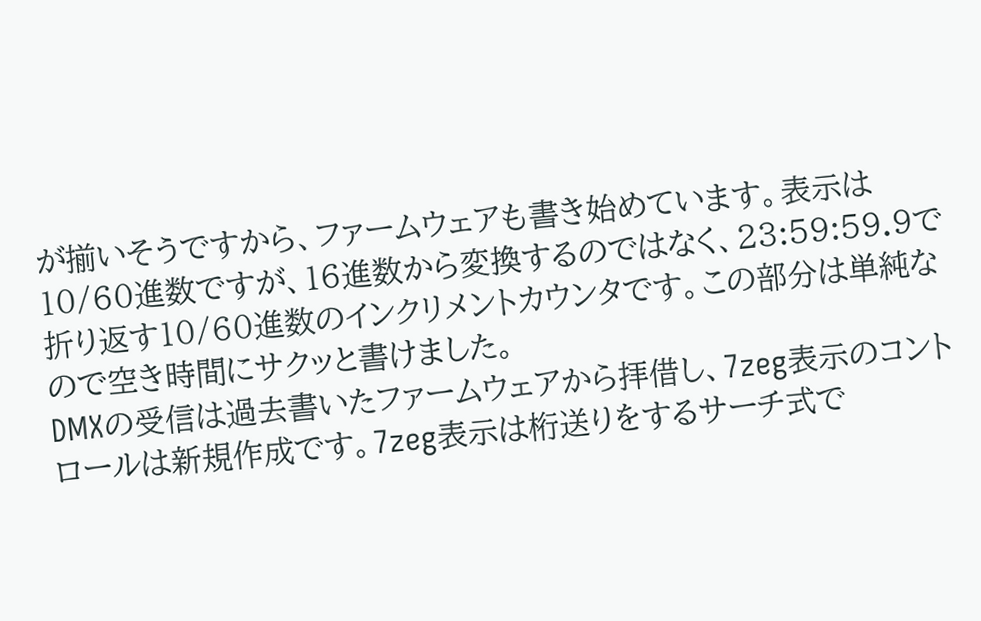が揃いそうですから、ファームウェアも書き始めています。表示は10/60進数ですが、16進数から変換するのではなく、23:59:59.9で折り返す10/60進数のインクリメントカウンタです。この部分は単純なので空き時間にサクッと書けました。
DMXの受信は過去書いたファームウェアから拝借し、7zeg表示のコントロールは新規作成です。7zeg表示は桁送りをするサーチ式で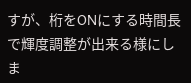すが、桁をONにする時間長で輝度調整が出来る様にしま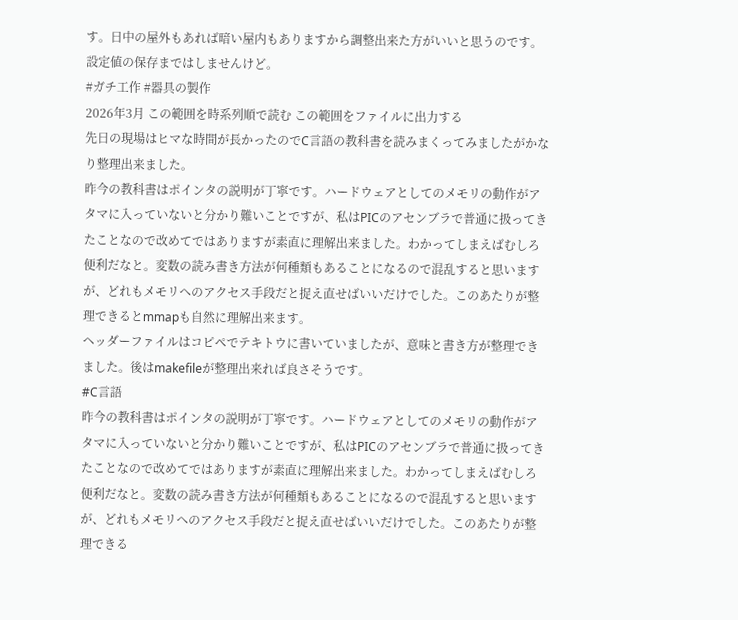す。日中の屋外もあれば暗い屋内もありますから調整出来た方がいいと思うのです。設定値の保存まではしませんけど。
#ガチ工作 #器具の製作
2026年3月 この範囲を時系列順で読む この範囲をファイルに出力する
先日の現場はヒマな時間が長かったのでC言語の教科書を読みまくってみましたがかなり整理出来ました。
昨今の教科書はポインタの説明が丁寧です。ハードウェアとしてのメモリの動作がアタマに入っていないと分かり難いことですが、私はPICのアセンブラで普通に扱ってきたことなので改めてではありますが素直に理解出来ました。わかってしまえばむしろ便利だなと。変数の読み書き方法が何種類もあることになるので混乱すると思いますが、どれもメモリへのアクセス手段だと捉え直せばいいだけでした。このあたりが整理できるとmmapも自然に理解出来ます。
ヘッダーファイルはコピペでテキトウに書いていましたが、意味と書き方が整理できました。後はmakefileが整理出来れば良さそうです。
#C言語
昨今の教科書はポインタの説明が丁寧です。ハードウェアとしてのメモリの動作がアタマに入っていないと分かり難いことですが、私はPICのアセンブラで普通に扱ってきたことなので改めてではありますが素直に理解出来ました。わかってしまえばむしろ便利だなと。変数の読み書き方法が何種類もあることになるので混乱すると思いますが、どれもメモリへのアクセス手段だと捉え直せばいいだけでした。このあたりが整理できる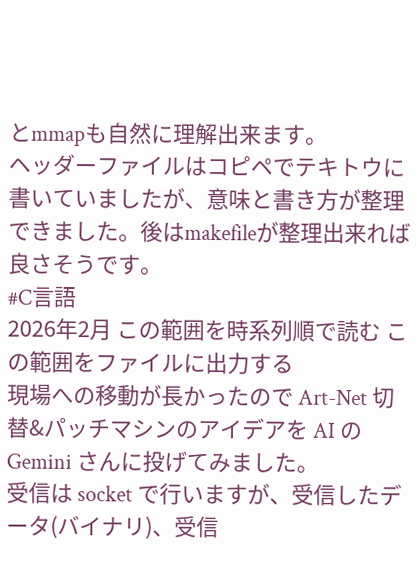とmmapも自然に理解出来ます。
ヘッダーファイルはコピペでテキトウに書いていましたが、意味と書き方が整理できました。後はmakefileが整理出来れば良さそうです。
#C言語
2026年2月 この範囲を時系列順で読む この範囲をファイルに出力する
現場への移動が長かったので Art-Net 切替&パッチマシンのアイデアを AI の Gemini さんに投げてみました。
受信は socket で行いますが、受信したデータ(バイナリ)、受信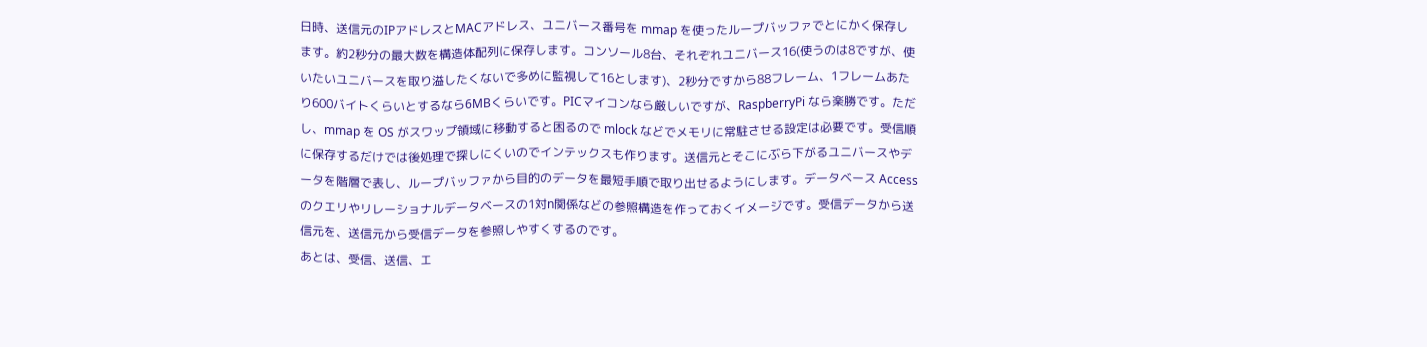日時、送信元のIPアドレスとMACアドレス、ユニバース番号を mmap を使ったループバッファでとにかく保存します。約2秒分の最大数を構造体配列に保存します。コンソール8台、それぞれユニバース16(使うのは8ですが、使いたいユニバースを取り溢したくないで多めに監視して16とします)、2秒分ですから88フレーム、1フレームあたり600バイトくらいとするなら6MBくらいです。PICマイコンなら厳しいですが、RaspberryPi なら楽勝です。ただし、mmap を OS がスワップ領域に移動すると困るので mlock などでメモリに常駐させる設定は必要です。受信順に保存するだけでは後処理で探しにくいのでインテックスも作ります。送信元とそこにぶら下がるユニバースやデータを階層で表し、ループバッファから目的のデータを最短手順で取り出せるようにします。データベース Access のクエリやリレーショナルデータベースの1対n関係などの参照構造を作っておくイメージです。受信データから送信元を、送信元から受信データを参照しやすくするのです。
あとは、受信、送信、エ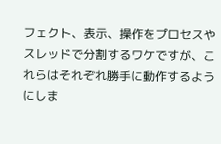フェクト、表示、操作をプロセスやスレッドで分割するワケですが、これらはそれぞれ勝手に動作するようにしま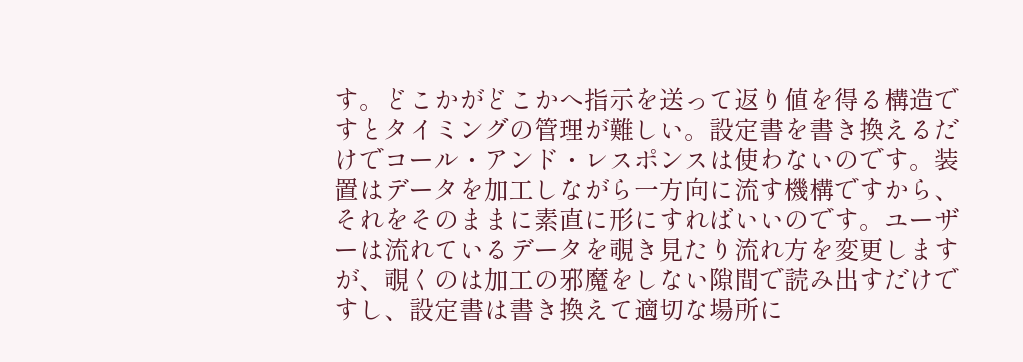す。どこかがどこかへ指示を送って返り値を得る構造ですとタイミングの管理が難しい。設定書を書き換えるだけでコール・アンド・レスポンスは使わないのです。装置はデータを加工しながら一方向に流す機構ですから、それをそのままに素直に形にすればいいのです。ユーザーは流れているデータを覗き見たり流れ方を変更しますが、覗くのは加工の邪魔をしない隙間で読み出すだけですし、設定書は書き換えて適切な場所に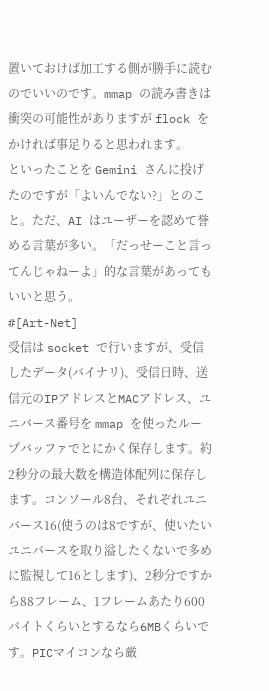置いておけば加工する側が勝手に読むのでいいのです。mmap の読み書きは衝突の可能性がありますが flock をかければ事足りると思われます。
といったことを Gemini さんに投げたのですが「よいんでない?」とのこと。ただ、AI はユーザーを認めて誉める言葉が多い。「だっせーこと言ってんじゃねーよ」的な言葉があってもいいと思う。
#[Art-Net]
受信は socket で行いますが、受信したデータ(バイナリ)、受信日時、送信元のIPアドレスとMACアドレス、ユニバース番号を mmap を使ったループバッファでとにかく保存します。約2秒分の最大数を構造体配列に保存します。コンソール8台、それぞれユニバース16(使うのは8ですが、使いたいユニバースを取り溢したくないで多めに監視して16とします)、2秒分ですから88フレーム、1フレームあたり600バイトくらいとするなら6MBくらいです。PICマイコンなら厳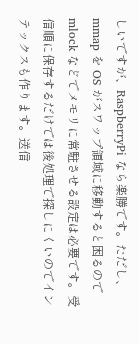しいですが、RaspberryPi なら楽勝です。ただし、mmap を OS がスワップ領域に移動すると困るので mlock などでメモリに常駐させる設定は必要です。受信順に保存するだけでは後処理で探しにくいのでインテックスも作ります。送信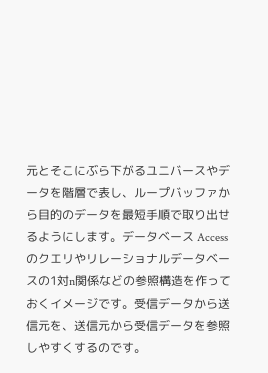元とそこにぶら下がるユニバースやデータを階層で表し、ループバッファから目的のデータを最短手順で取り出せるようにします。データベース Access のクエリやリレーショナルデータベースの1対n関係などの参照構造を作っておくイメージです。受信データから送信元を、送信元から受信データを参照しやすくするのです。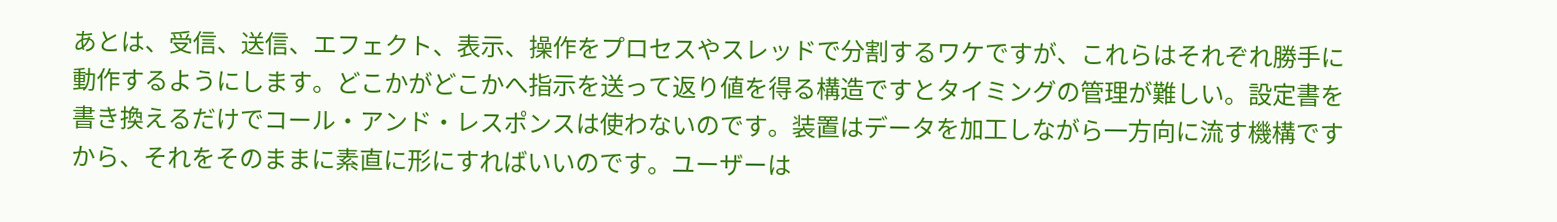あとは、受信、送信、エフェクト、表示、操作をプロセスやスレッドで分割するワケですが、これらはそれぞれ勝手に動作するようにします。どこかがどこかへ指示を送って返り値を得る構造ですとタイミングの管理が難しい。設定書を書き換えるだけでコール・アンド・レスポンスは使わないのです。装置はデータを加工しながら一方向に流す機構ですから、それをそのままに素直に形にすればいいのです。ユーザーは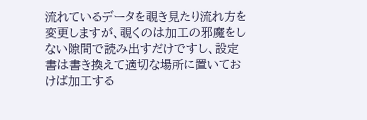流れているデータを覗き見たり流れ方を変更しますが、覗くのは加工の邪魔をしない隙間で読み出すだけですし、設定書は書き換えて適切な場所に置いておけば加工する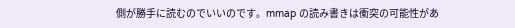側が勝手に読むのでいいのです。mmap の読み書きは衝突の可能性があ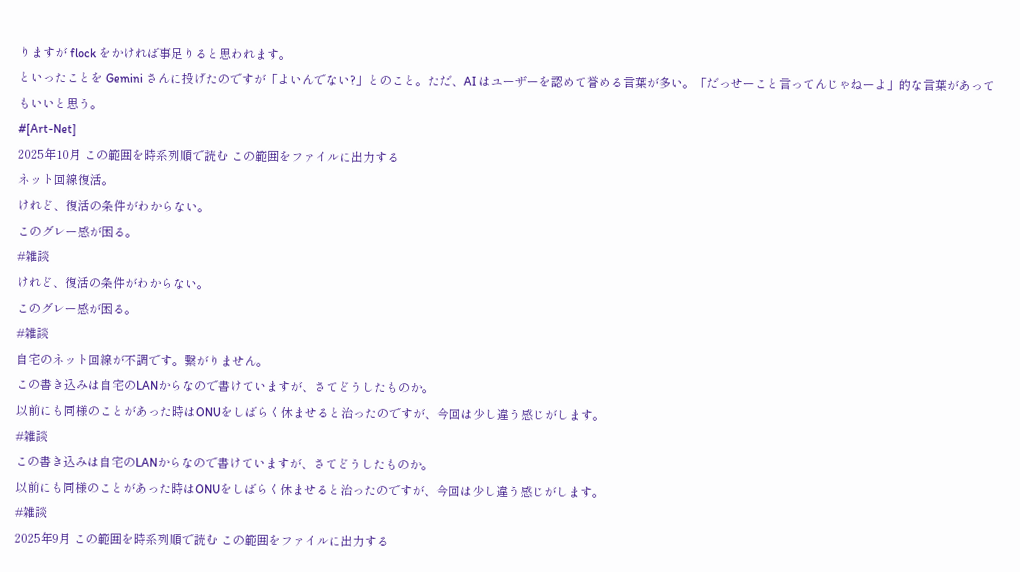りますが flock をかければ事足りると思われます。
といったことを Gemini さんに投げたのですが「よいんでない?」とのこと。ただ、AI はユーザーを認めて誉める言葉が多い。「だっせーこと言ってんじゃねーよ」的な言葉があってもいいと思う。
#[Art-Net]
2025年10月 この範囲を時系列順で読む この範囲をファイルに出力する
ネット回線復活。
けれど、復活の条件がわからない。
このグレー感が困る。
#雑談
けれど、復活の条件がわからない。
このグレー感が困る。
#雑談
自宅のネット回線が不調です。繋がりません。
この書き込みは自宅のLANからなので書けていますが、さてどうしたものか。
以前にも同様のことがあった時はONUをしばらく休ませると治ったのですが、今回は少し違う感じがします。
#雑談
この書き込みは自宅のLANからなので書けていますが、さてどうしたものか。
以前にも同様のことがあった時はONUをしばらく休ませると治ったのですが、今回は少し違う感じがします。
#雑談
2025年9月 この範囲を時系列順で読む この範囲をファイルに出力する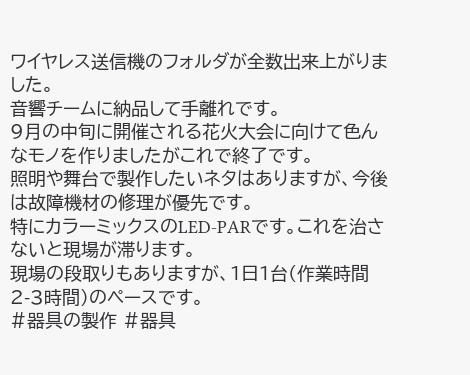ワイヤレス送信機のフォルダが全数出来上がりました。
音響チームに納品して手離れです。
9月の中旬に開催される花火大会に向けて色んなモノを作りましたがこれで終了です。
照明や舞台で製作したいネタはありますが、今後は故障機材の修理が優先です。
特にカラーミックスのLED-PARです。これを治さないと現場が滞ります。
現場の段取りもありますが、1日1台(作業時間2-3時間)のペースです。
#器具の製作 #器具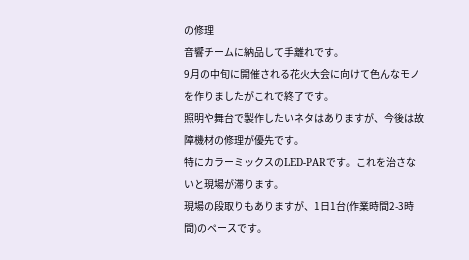の修理
音響チームに納品して手離れです。
9月の中旬に開催される花火大会に向けて色んなモノを作りましたがこれで終了です。
照明や舞台で製作したいネタはありますが、今後は故障機材の修理が優先です。
特にカラーミックスのLED-PARです。これを治さないと現場が滞ります。
現場の段取りもありますが、1日1台(作業時間2-3時間)のペースです。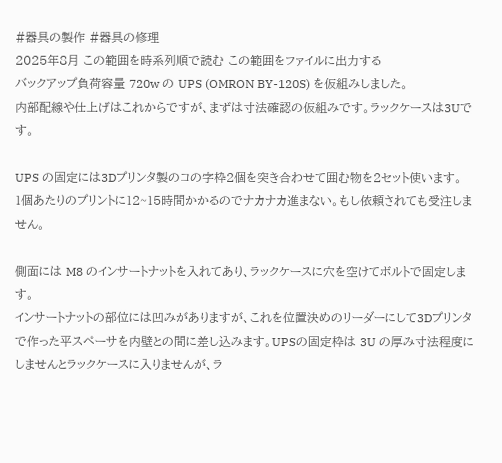#器具の製作 #器具の修理
2025年8月 この範囲を時系列順で読む この範囲をファイルに出力する
バックアップ負荷容量 720w の UPS (OMRON BY-120S) を仮組みしました。
内部配線や仕上げはこれからですが、まずは寸法確認の仮組みです。ラックケースは3Uです。

UPS の固定には3Dプリンタ製のコの字枠2個を突き合わせて囲む物を2セット使います。
1個あたりのプリントに12~15時間かかるのでナカナカ進まない。もし依頼されても受注しません。

側面には M8 のインサートナットを入れてあり、ラックケースに穴を空けてボルトで固定します。
インサートナットの部位には凹みがありますが、これを位置決めのリーダーにして3Dプリンタで作った平スペーサを内壁との間に差し込みます。UPSの固定枠は 3U の厚み寸法程度にしませんとラックケースに入りませんが、ラ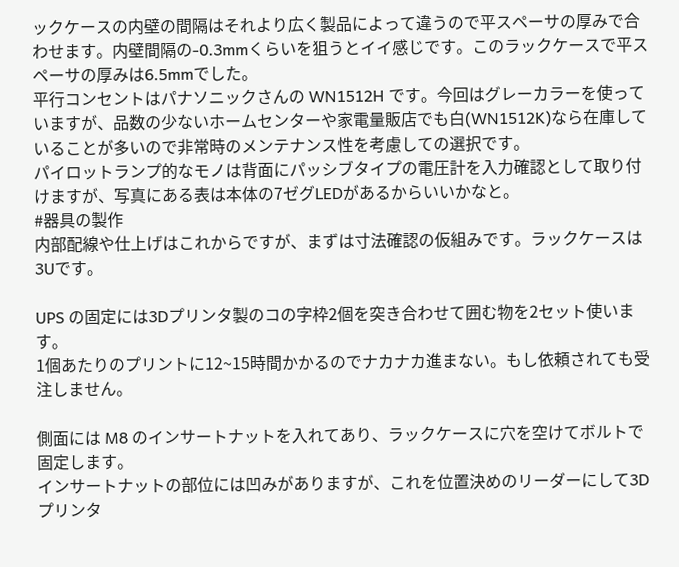ックケースの内壁の間隔はそれより広く製品によって違うので平スペーサの厚みで合わせます。内壁間隔の-0.3mmくらいを狙うとイイ感じです。このラックケースで平スペーサの厚みは6.5mmでした。
平行コンセントはパナソニックさんの WN1512H です。今回はグレーカラーを使っていますが、品数の少ないホームセンターや家電量販店でも白(WN1512K)なら在庫していることが多いので非常時のメンテナンス性を考慮しての選択です。
パイロットランプ的なモノは背面にパッシブタイプの電圧計を入力確認として取り付けますが、写真にある表は本体の7ゼグLEDがあるからいいかなと。
#器具の製作
内部配線や仕上げはこれからですが、まずは寸法確認の仮組みです。ラックケースは3Uです。

UPS の固定には3Dプリンタ製のコの字枠2個を突き合わせて囲む物を2セット使います。
1個あたりのプリントに12~15時間かかるのでナカナカ進まない。もし依頼されても受注しません。

側面には M8 のインサートナットを入れてあり、ラックケースに穴を空けてボルトで固定します。
インサートナットの部位には凹みがありますが、これを位置決めのリーダーにして3Dプリンタ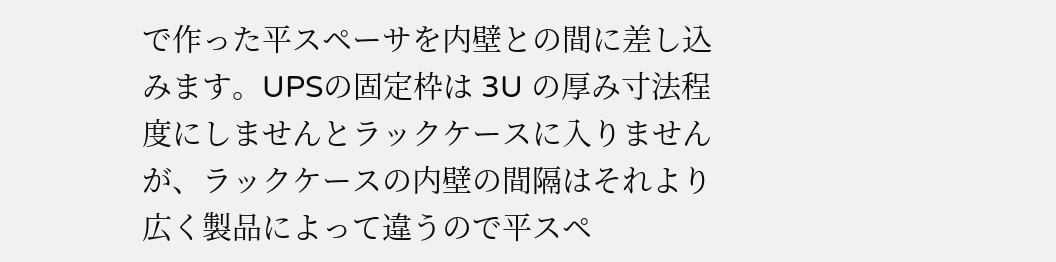で作った平スペーサを内壁との間に差し込みます。UPSの固定枠は 3U の厚み寸法程度にしませんとラックケースに入りませんが、ラックケースの内壁の間隔はそれより広く製品によって違うので平スペ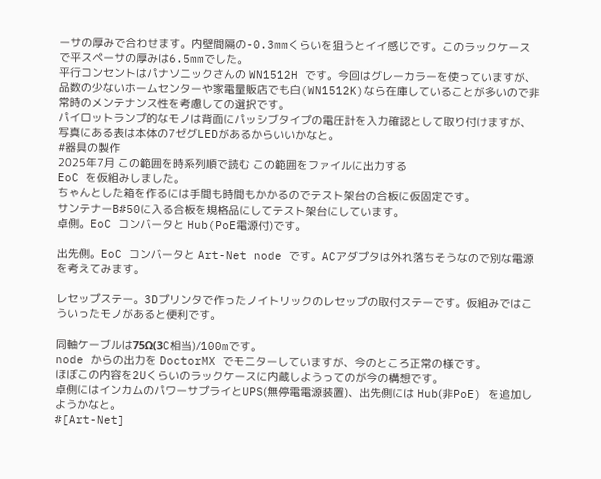ーサの厚みで合わせます。内壁間隔の-0.3mmくらいを狙うとイイ感じです。このラックケースで平スペーサの厚みは6.5mmでした。
平行コンセントはパナソニックさんの WN1512H です。今回はグレーカラーを使っていますが、品数の少ないホームセンターや家電量販店でも白(WN1512K)なら在庫していることが多いので非常時のメンテナンス性を考慮しての選択です。
パイロットランプ的なモノは背面にパッシブタイプの電圧計を入力確認として取り付けますが、写真にある表は本体の7ゼグLEDがあるからいいかなと。
#器具の製作
2025年7月 この範囲を時系列順で読む この範囲をファイルに出力する
EoC を仮組みしました。
ちゃんとした箱を作るには手間も時間もかかるのでテスト架台の合板に仮固定です。
サンテナーB#50に入る合板を規格品にしてテスト架台にしています。
卓側。EoC コンバータと Hub(PoE電源付)です。

出先側。EoC コンバータと Art-Net node です。ACアダプタは外れ落ちそうなので別な電源を考えてみます。

レセップステー。3Dプリンタで作ったノイトリックのレセップの取付ステーです。仮組みではこういったモノがあると便利です。

同軸ケーブルは75Ω(3C相当)/100mです。
node からの出力を DoctorMX でモニターしていますが、今のところ正常の様です。
ほぼこの内容を2Uくらいのラックケースに内蔵しようってのが今の構想です。
卓側にはインカムのパワーサプライとUPS(無停電電源装置)、出先側には Hub(非PoE) を追加しようかなと。
#[Art-Net]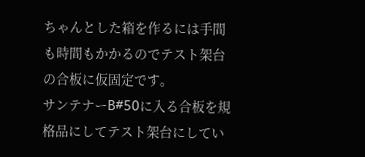ちゃんとした箱を作るには手間も時間もかかるのでテスト架台の合板に仮固定です。
サンテナーB#50に入る合板を規格品にしてテスト架台にしてい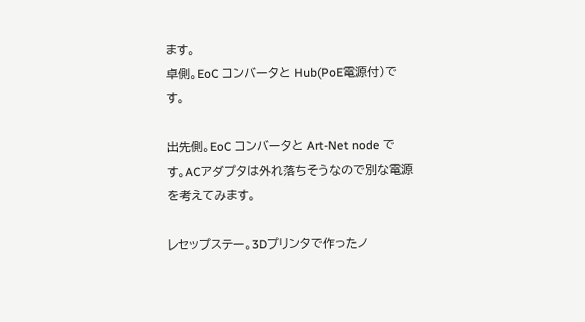ます。
卓側。EoC コンバータと Hub(PoE電源付)です。

出先側。EoC コンバータと Art-Net node です。ACアダプタは外れ落ちそうなので別な電源を考えてみます。

レセップステー。3Dプリンタで作ったノ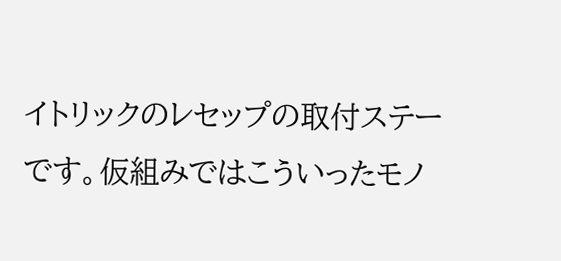イトリックのレセップの取付ステーです。仮組みではこういったモノ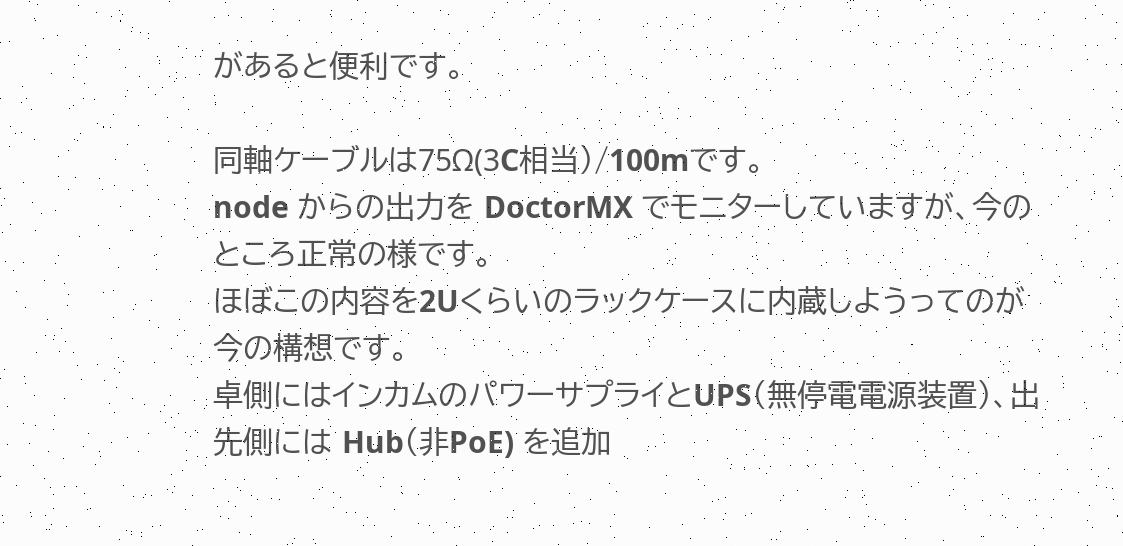があると便利です。

同軸ケーブルは75Ω(3C相当)/100mです。
node からの出力を DoctorMX でモニターしていますが、今のところ正常の様です。
ほぼこの内容を2Uくらいのラックケースに内蔵しようってのが今の構想です。
卓側にはインカムのパワーサプライとUPS(無停電電源装置)、出先側には Hub(非PoE) を追加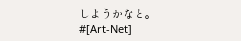しようかなと。
#[Art-Net]